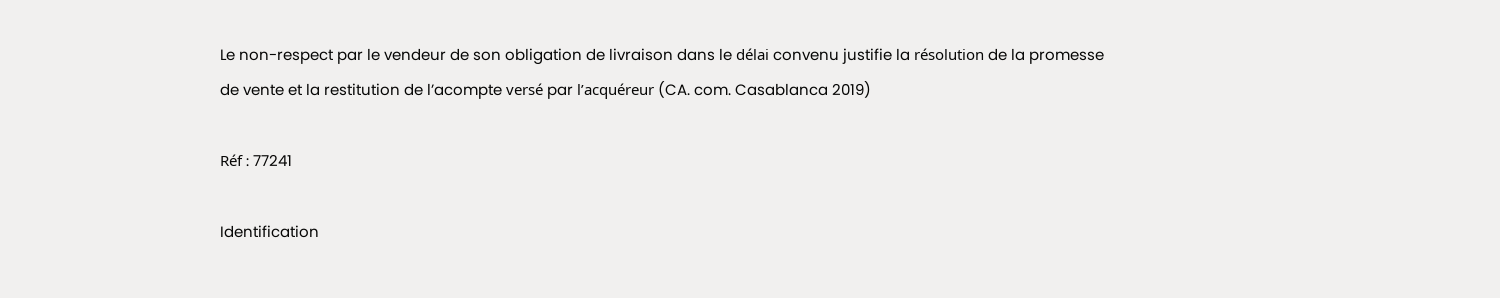Le non-respect par le vendeur de son obligation de livraison dans le délai convenu justifie la résolution de la promesse de vente et la restitution de l’acompte versé par l’acquéreur (CA. com. Casablanca 2019)

Réf : 77241

Identification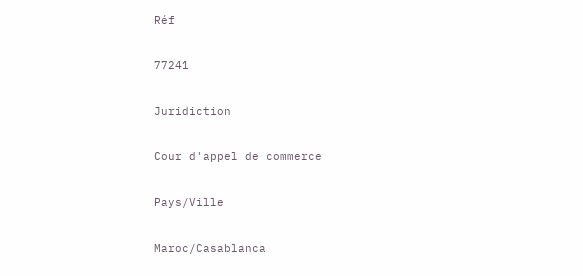Réf

77241

Juridiction

Cour d'appel de commerce

Pays/Ville

Maroc/Casablanca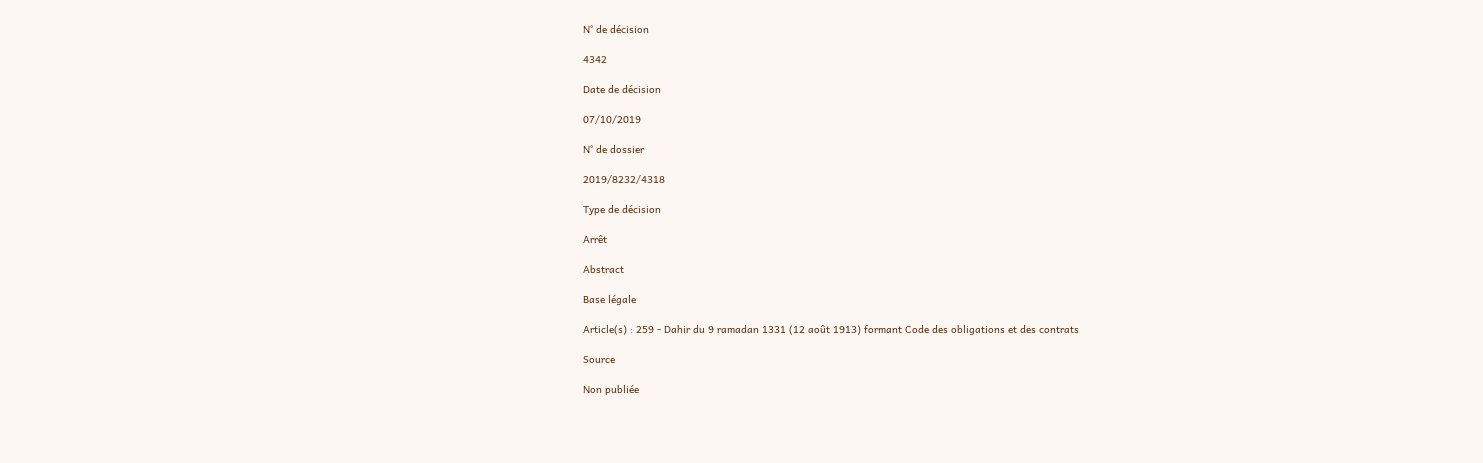N° de décision

4342

Date de décision

07/10/2019

N° de dossier

2019/8232/4318

Type de décision

Arrêt

Abstract

Base légale

Article(s) : 259 - Dahir du 9 ramadan 1331 (12 août 1913) formant Code des obligations et des contrats

Source

Non publiée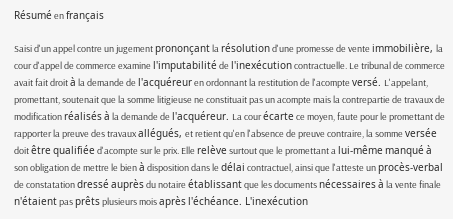Résumé en français

Saisi d'un appel contre un jugement prononçant la résolution d'une promesse de vente immobilière, la cour d'appel de commerce examine l'imputabilité de l'inexécution contractuelle. Le tribunal de commerce avait fait droit à la demande de l'acquéreur en ordonnant la restitution de l'acompte versé. L'appelant, promettant, soutenait que la somme litigieuse ne constituait pas un acompte mais la contrepartie de travaux de modification réalisés à la demande de l'acquéreur. La cour écarte ce moyen, faute pour le promettant de rapporter la preuve des travaux allégués, et retient qu'en l'absence de preuve contraire, la somme versée doit être qualifiée d'acompte sur le prix. Elle relève surtout que le promettant a lui-même manqué à son obligation de mettre le bien à disposition dans le délai contractuel, ainsi que l'atteste un procès-verbal de constatation dressé auprès du notaire établissant que les documents nécessaires à la vente finale n'étaient pas prêts plusieurs mois après l'échéance. L'inexécution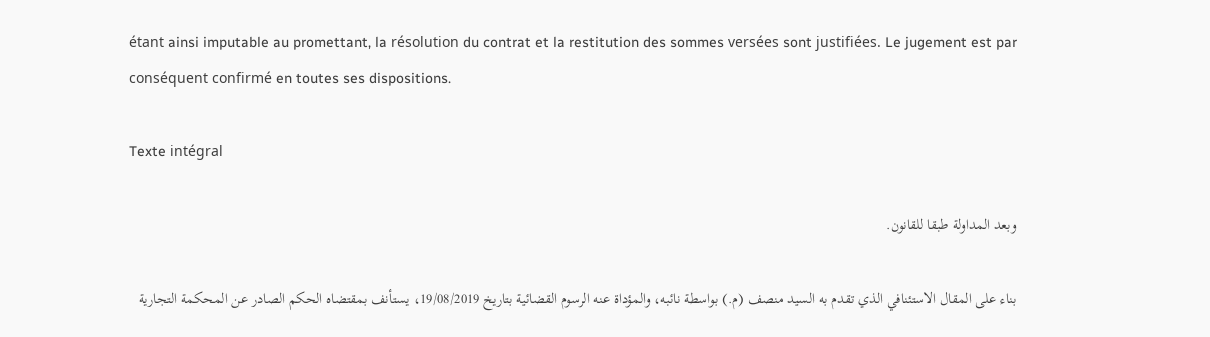étant ainsi imputable au promettant, la résolution du contrat et la restitution des sommes versées sont justifiées. Le jugement est par conséquent confirmé en toutes ses dispositions.

Texte intégral

وبعد المداولة طبقا للقانون.

بناء على المقال الاستئنافي الذي تقدم به السيد منصف (م.) بواسطة نائبه، والمؤداة عنه الرسوم القضائية بتاريخ 19/08/2019، يستأنف بمقتضاه الحكم الصادر عن المحكمة التجارية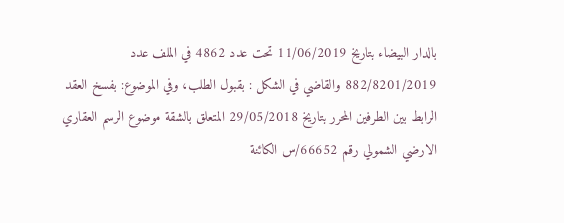بالدار البيضاء بتاريخ 11/06/2019 تحت عدد 4862 في الملف عدد 882/8201/2019 والقاضي في الشكل : بقبول الطلب، وفي الموضوع: بفسخ العقد الرابط بين الطرفين المحرر بتاريخ 29/05/2018 المتعلق بالشقة موضوع الرسم العقاري الارضي الشمولي رقم 66652/س الكائنة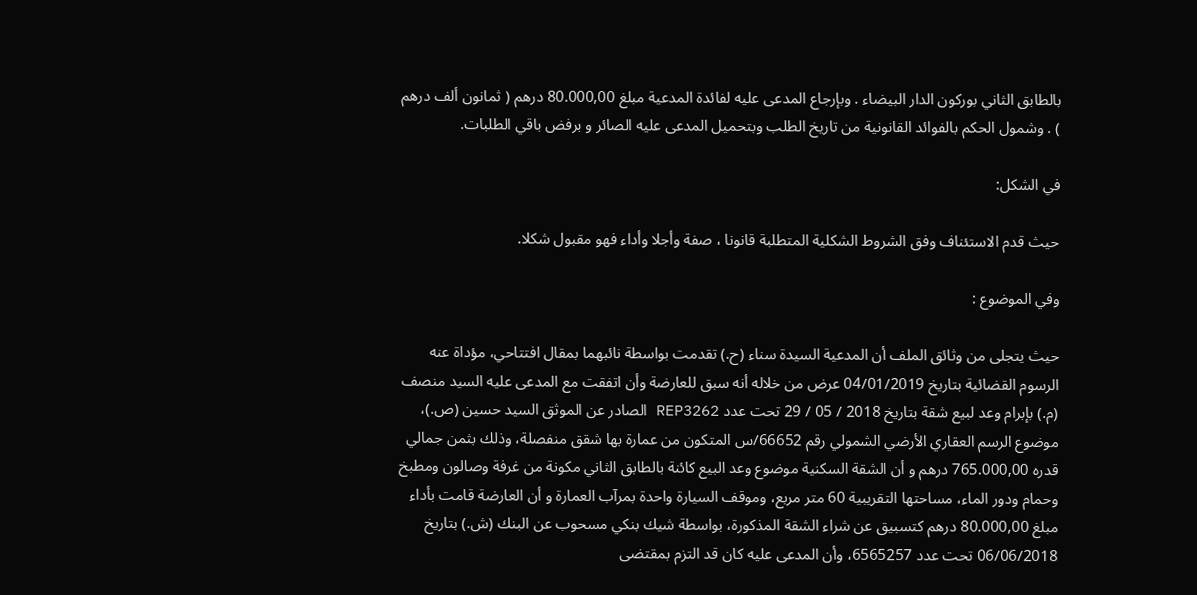بالطابق الثاني بوركون الدار البيضاء . وبإرجاع المدعى عليه لفائدة المدعية مبلغ 80.000,00 درهم ( ثمانون ألف درهم ) . وشمول الحكم بالفوائد القانونية من تاريخ الطلب وبتحميل المدعى عليه الصائر و برفض باقي الطلبات.

في الشكل:

حيث قدم الاستئناف وفق الشروط الشكلية المتطلبة قانونا ، صفة وأجلا وأداء فهو مقبول شكلا.

وفي الموضوع :

حيث يتجلى من وثائق الملف أن المدعية السيدة سناء (ح.) تقدمت بواسطة نائبهما بمقال افتتاحي، مؤداة عنه الرسوم القضائية بتاريخ 04/01/2019 عرض من خلاله أنه سبق للعارضة وأن اتفقت مع المدعى عليه السيد منصف (م.) بإبرام وعد لبيع شقة بتاريخ 2018 / 05 / 29 تحت عدد REP3262 الصادر عن الموثق السيد حسين (ص.)، موضوع الرسم العقاري الأرضي الشمولي رقم 66652/س المتكون من عمارة بها شقق منفصلة، وذلك بثمن جمالي قدره 765.000,00 درهم و أن الشقة السكنية موضوع وعد البيع كائنة بالطابق الثاني مكونة من غرفة وصالون ومطبخ وحمام ودور الماء، مساحتها التقريبية 60 متر مربع، وموقف السيارة واحدة بمرآب العمارة و أن العارضة قامت بأداء مبلغ 80.000,00 درهم كتسبيق عن شراء الشقة المذكورة، بواسطة شيك بنكي مسحوب عن البنك (ش.) بتاریخ 06/06/2018 تحت عدد 6565257، وأن المدعى عليه كان قد التزم بمقتضى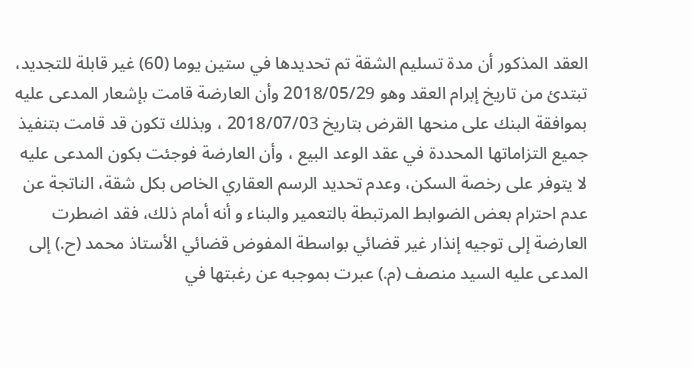العقد المذكور أن مدة تسليم الشقة تم تحديدها في ستين يوما (60) غير قابلة للتجديد، تبتدئ من تاريخ إبرام العقد وهو 2018/05/29 وأن العارضة قامت بإشعار المدعى عليه بموافقة البنك على منحها القرض بتاریخ 2018/07/03 ، وبذلك تكون قد قامت بتنفيذ جميع التزاماتها المحددة في عقد الوعد البيع ، وأن العارضة فوجئت بكون المدعى عليه لا يتوفر على رخصة السكن، وعدم تحديد الرسم العقاري الخاص بكل شقة، الناتجة عن عدم احترام بعض الضوابط المرتبطة بالتعمير والبناء و أنه أمام ذلك، فقد اضطرت العارضة إلى توجيه إنذار غير قضائي بواسطة المفوض قضائي الأستاذ محمد (ح.) إلى المدعى عليه السيد منصف (م.) عبرت بموجبه عن رغبتها في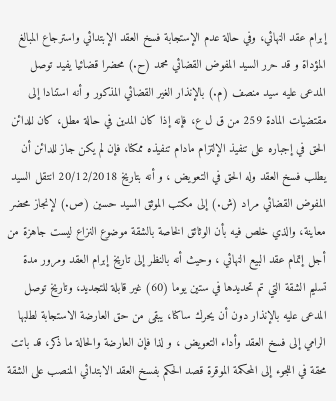إبرام عقد النهائي، وفي حالة عدم الإستجابة فسخ العقد الإبتدائي واسترجاع المبالغ المؤداة و قد حرر السيد المفوض القضائي محمد (ح.) محضرا قضائيا يفيد توصل المدعى عليه سيد منصف (م.) بالإنذار الغير القضائي المذكور و أنه استنادا إلى مقتضيات المادة 259 من ق ل ع، فإنه إذا كان المدين في حالة مطل، كان للدائن الحق في إجباره على تنفيذ الإلتزام مادام تنفيذه ممكنا، فإن لم يكن جاز للدائن أن يطلب فسخ العقد وله الحق في التعويض ، و أنه بتاريخ 20/12/2018 انتقل السيد المفوض القضائي مراد (ش.) إلى مكتب الموثق السيد حسين (ص.) لإنجاز محضر معاينة، والذي خلص فيه بأن الوثائق الخاصة بالشقة موضوع النزاع ليست جاهزة من أجل إتمام عقد البيع النهائي ، وحيث أنه بالنظر إلى تاريخ إبرام العقد ومرور مدة تسليم الشقة التي تم تحديدها في ستين يوما (60) غير قابلة للتجديد، وتاریخ توصل المدعى عليه بالإنذار دون أن يحرك ساكنا، يبقى من حق العارضة الاستجابة لطلبها الرامي إلى فسخ العقد وأداء التعويض ، و لذا فإن العارضة والحالة ما ذكر، قد باتت محقة في اللجوء إلى المحكمة الموقرة قصد الحكم بفسخ العقد الابتدائي المنصب على الشقة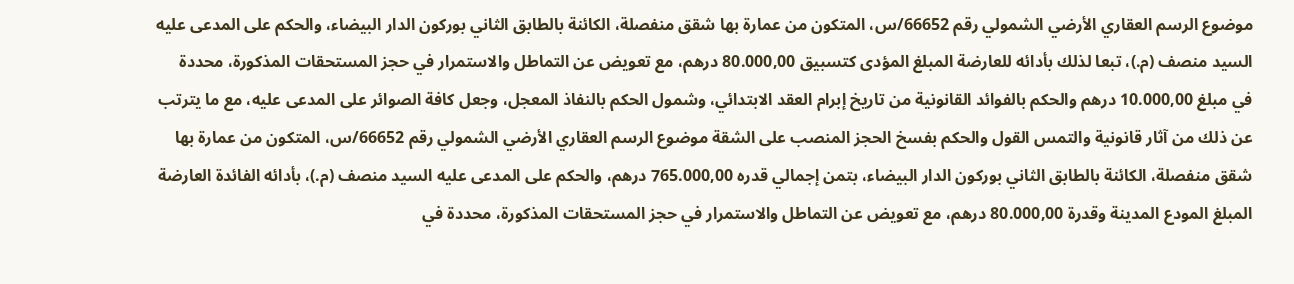موضوع الرسم العقاري الأرضي الشمولي رقم 66652/س، المتكون من عمارة بها شقق منفصلة، الكائنة بالطابق الثاني بوركون الدار البيضاء، والحكم على المدعى عليه السيد منصف (م.)، تبعا لذلك بأدائه للعارضة المبلغ المؤدی کتسبيق 80.000,00 درهم، مع تعويض عن التماطل والاستمرار في حجز المستحقات المذكورة، محددة في مبلغ 10.000,00 درهم والحكم بالفوائد القانونية من تاريخ إبرام العقد الابتدائي، وشمول الحكم بالنفاذ المعجل، وجعل كافة الصوائر على المدعى عليه، مع ما يترتب عن ذلك من آثار قانونية والتمس القول والحكم بفسخ الحجز المنصب على الشقة موضوع الرسم العقاري الأرضي الشمولي رقم 66652/س، المتكون من عمارة بها شقق منفصلة، الكائنة بالطابق الثاني بوركون الدار البيضاء، بتمن إجمالي قدره 765.000,00 درهم، والحكم على المدعى عليه السيد منصف (م.)، بأدائه الفائدة العارضة المبلغ المودع المدينة وقدرة 80.000,00 درهم، مع تعويض عن التماطل والاستمرار في حجز المستحقات المذكورة، محددة في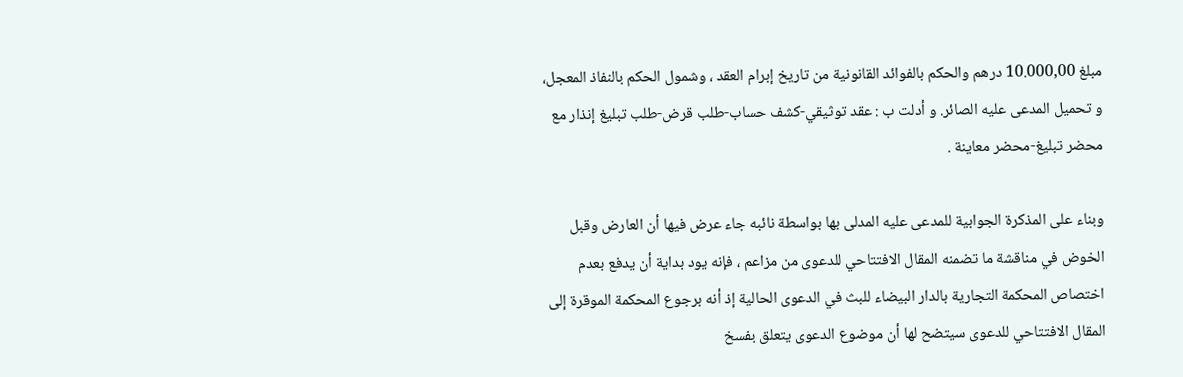مبلغ 10.000,00 درهم والحكم بالفوائد القانونية من تاريخ إبرام العقد ، وشمول الحكم بالنفاذ المعجل، و تحميل المدعى عليه الصائر. و أدلت ب : عقد توثيقي-كشف حساب-طلب قرض-طلب تبليغ إنذار مع محضر تبليغ-محضر معاينة .

وبناء على المذكرة الجوابية للمدعى عليه المدلى بها بواسطة نائبه جاء عرض فيها أن العارض وقبل الخوض في مناقشة ما تضمنه المقال الافتتاحي للدعوى من مزاعم ، فإنه يود بداية أن يدفع بعدم اختصاص المحكمة التجارية بالدار البيضاء للبث في الدعوى الحالية إذ أنه برجوع المحكمة الموقرة إلى المقال الافتتاحي للدعوى سيتضح لها أن موضوع الدعوى يتعلق بفسخ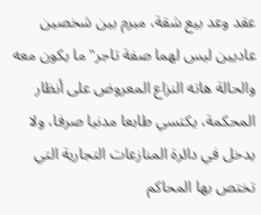عقد وعد بيع شقة، مبرم بين شخصين عاديين ليس لهما صفة تاجر" ما يكون معه والحالة هاته النزاع المعروض على أنظار المحكمة، يكتسي طابعا مدنيا صرفا، ولا يدخل في دائرة المنازعات التجارية التي تختص بها المحاكم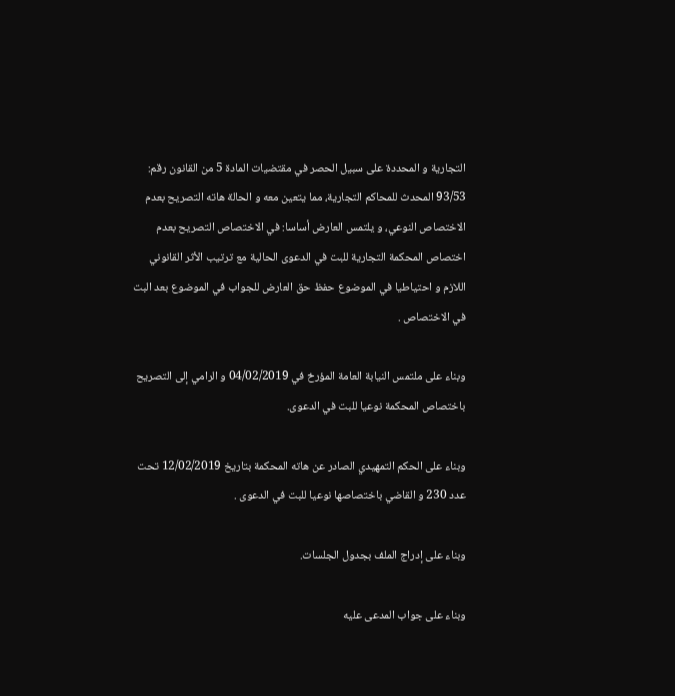التجارية و المحددة على سبيل الحصر في مقتضيات المادة 5 من القانون رقم: 93/53 المحدث للمحاكم التجارية، مما يتعين معه و الحالة هاته التصريح بعدم الاختصاص النوعي، و يلتمس العارض أساسا: في الاختصاص التصريح بعدم اختصاص المحكمة التجارية للبت في الدعوى الحالية مع ترتيب الأثر القانوني اللازم و احتياطيا في الموضوع حفظ حق العارض للجواب في الموضوع بعد البت في الاختصاص .

وبناء على ملتمس النيابة العامة المؤرخ في 04/02/2019 و الرامي إلى التصريح باختصاص المحكمة نوعيا للبت في الدعوى.

وبناء على الحكم التمهيدي الصادر عن هاته المحكمة بتاريخ 12/02/2019 تحت عدد 230 و القاضي باختصاصها نوعيا للبت في الدعوى .

وبناء على إدراج الملف بجدول الجلسات.

وبناء على جواب المدعى عليه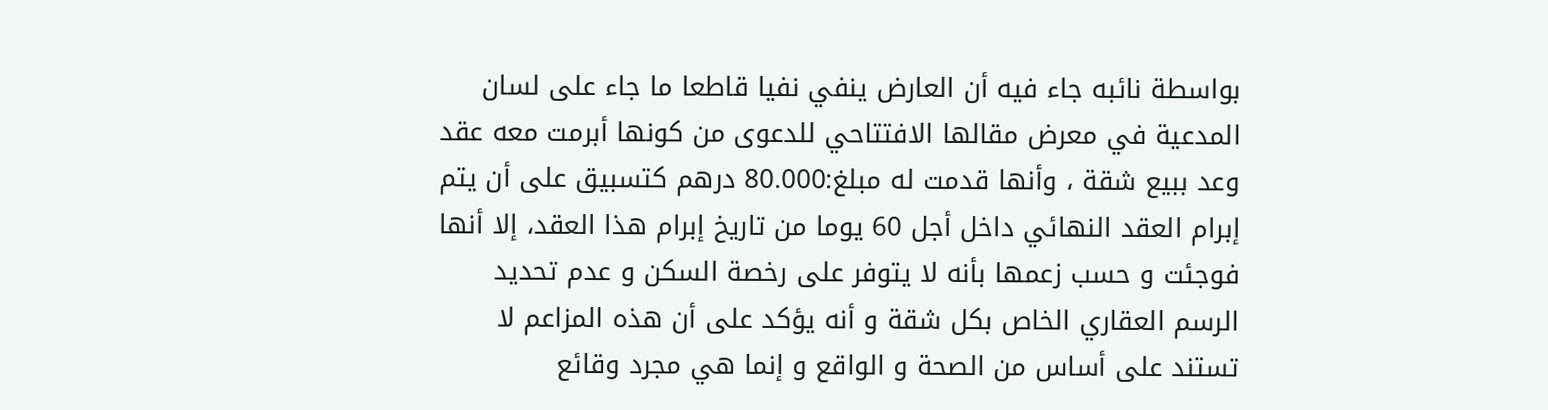بواسطة نائبه جاء فيه أن العارض ينفي نفيا قاطعا ما جاء على لسان المدعية في معرض مقالها الافتتاحي للدعوى من كونها أبرمت معه عقد وعد ببيع شقة ، وأنها قدمت له مبلغ:80.000 درهم كتسبيق على أن يتم إبرام العقد النهائي داخل أجل 60 يوما من تاريخ إبرام هذا العقد، إلا أنها فوجئت و حسب زعمها بأنه لا يتوفر على رخصة السكن و عدم تحديد الرسم العقاري الخاص بكل شقة و أنه يؤكد على أن هذه المزاعم لا تستند على أساس من الصحة و الواقع و إنما هي مجرد وقائع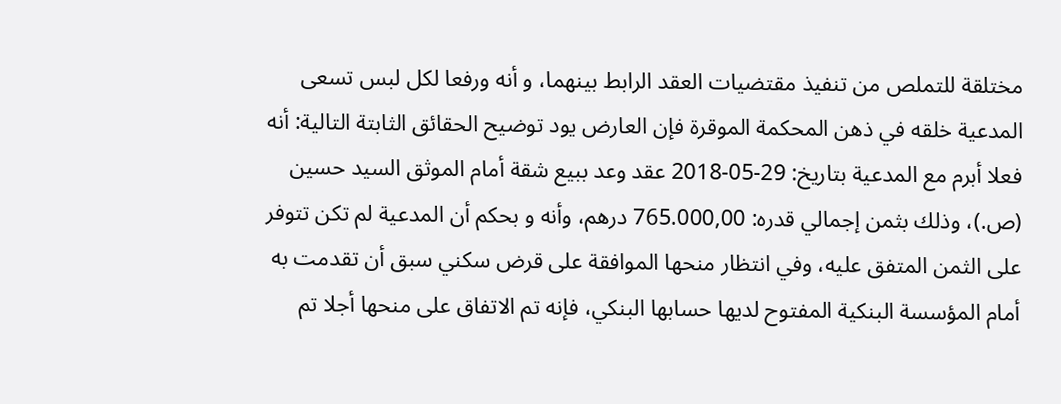مختلقة للتملص من تنفيذ مقتضيات العقد الرابط بينهما، و أنه ورفعا لكل لبس تسعى المدعية خلقه في ذهن المحكمة الموقرة فإن العارض يود توضيح الحقائق الثابتة التالية: أنه فعلا أبرم مع المدعية بتاريخ: 29-05-2018 عقد وعد ببيع شقة أمام الموثق السيد حسين (ص.)، وذلك بثمن إجمالي قدره: 765.000,00 درهم، وأنه و بحكم أن المدعية لم تكن تتوفر على الثمن المتفق عليه، وفي انتظار منحها الموافقة على قرض سكني سبق أن تقدمت به أمام المؤسسة البنكية المفتوح لديها حسابها البنكي، فإنه تم الاتفاق على منحها أجلا تم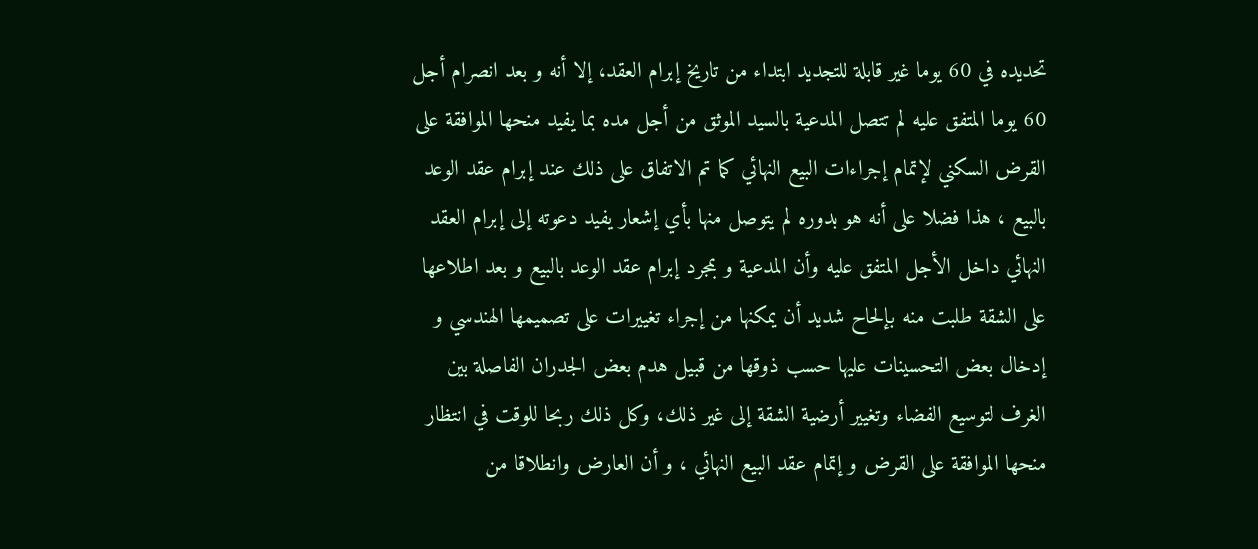تحديده في 60 يوما غير قابلة للتجديد ابتداء من تاريخ إبرام العقد، إلا أنه و بعد انصرام أجل 60 يوما المتفق عليه لم تتصل المدعية بالسيد الموثق من أجل مده بما يفيد منحها الموافقة على القرض السكني لإتمام إجراءات البيع النهائي كما تم الاتفاق على ذلك عند إبرام عقد الوعد بالبيع ، هذا فضلا على أنه هو بدوره لم يتوصل منها بأي إشعار يفيد دعوته إلى إبرام العقد النهائي داخل الأجل المتفق عليه وأن المدعية و بمجرد إبرام عقد الوعد بالبيع و بعد اطلاعها على الشقة طلبت منه بإلحاح شديد أن يمكنها من إجراء تغييرات على تصميمها الهندسي و إدخال بعض التحسينات عليها حسب ذوقها من قبيل هدم بعض الجدران الفاصلة بين الغرف لتوسيع الفضاء وتغيير أرضية الشقة إلى غير ذلك، وكل ذلك ربحا للوقت في انتظار منحها الموافقة على القرض و إتمام عقد البيع النهائي ، و أن العارض وانطلاقا من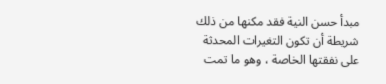مبدأ حسن النية فقد مكنها من ذلك شريطة أن تكون التغيرات المحدثة على نفقتها الخاصة ، وهو ما تمت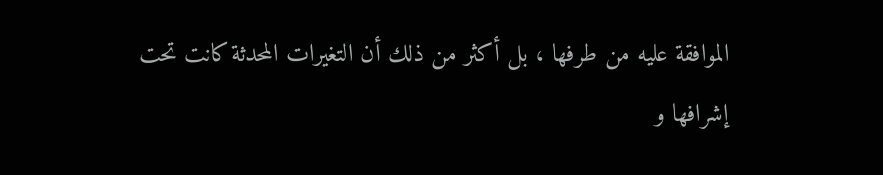الموافقة عليه من طرفها ، بل أكثر من ذلك أن التغيرات المحدثة كانت تحت إشرافها و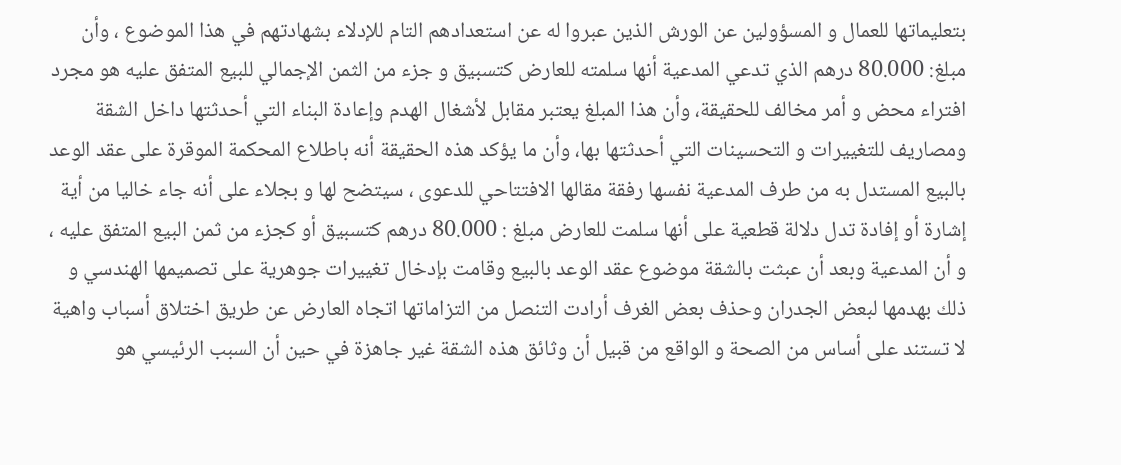بتعليماتها للعمال و المسؤولين عن الورش الذين عبروا له عن استعدادهم التام للإدلاء بشهادتهم في هذا الموضوع ، وأن مبلغ: 80.000 درهم الذي تدعي المدعية أنها سلمته للعارض كتسبيق و جزء من الثمن الإجمالي للبيع المتفق عليه هو مجرد افتراء محض و أمر مخالف للحقيقة، وأن هذا المبلغ يعتبر مقابل لأشغال الهدم وإعادة البناء التي أحدثتها داخل الشقة ومصاريف للتغييرات و التحسينات التي أحدثتها بها، وأن ما يؤكد هذه الحقيقة أنه باطلاع المحكمة الموقرة على عقد الوعد بالبيع المستدل به من طرف المدعية نفسها رفقة مقالها الافتتاحي للدعوى ، سيتضح لها و بجلاء على أنه جاء خاليا من أية إشارة أو إفادة تدل دلالة قطعية على أنها سلمت للعارض مبلغ : 80.000 درهم كتسبيق أو كجزء من ثمن البيع المتفق عليه ، و أن المدعية وبعد أن عبثت بالشقة موضوع عقد الوعد بالبيع وقامت بإدخال تغییرات جوهرية على تصميمها الهندسي و ذلك بهدمها لبعض الجدران وحذف بعض الغرف أرادت التنصل من التزاماتها اتجاه العارض عن طريق اختلاق أسباب واهية لا تستند على أساس من الصحة و الواقع من قبيل أن وثائق هذه الشقة غير جاهزة في حين أن السبب الرئيسي هو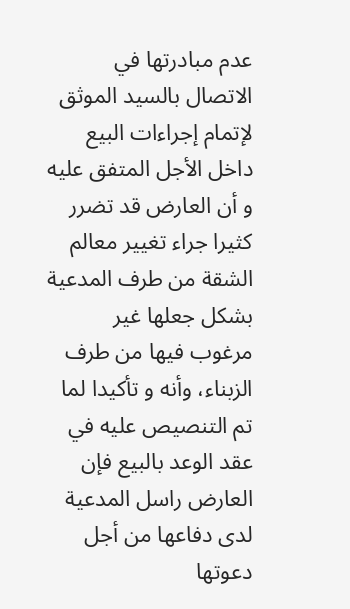عدم مبادرتها في الاتصال بالسيد الموثق لإتمام إجراءات البيع داخل الأجل المتفق عليه و أن العارض قد تضرر كثيرا جراء تغيير معالم الشقة من طرف المدعية بشكل جعلها غير مرغوب فيها من طرف الزبناء، وأنه و تأكيدا لما تم التنصيص عليه في عقد الوعد بالبيع فإن العارض راسل المدعية لدى دفاعها من أجل دعوتها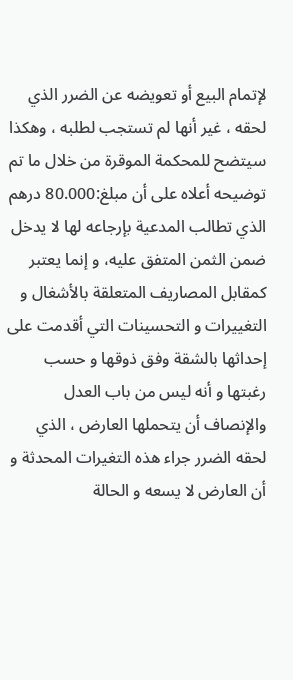لإتمام البيع أو تعويضه عن الضرر الذي لحقه ، غير أنها لم تستجب لطلبه ، وهكذا سيتضح للمحكمة الموقرة من خلال ما تم توضيحه أعلاه على أن مبلغ:80.000 درهم الذي تطالب المدعية بإرجاعه لها لا يدخل ضمن الثمن المتفق عليه، و إنما يعتبر كمقابل المصاريف المتعلقة بالأشغال و التغييرات و التحسينات التي أقدمت على إحداثها بالشقة وفق ذوقها و حسب رغبتها و أنه ليس من باب العدل والإنصاف أن يتحملها العارض ، الذي لحقه الضرر جراء هذه التغيرات المحدثة و أن العارض لا يسعه و الحالة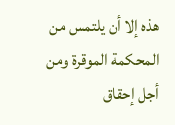هذه إلا أن يلتمس من المحكمة الموقرة ومن أجل إحقاق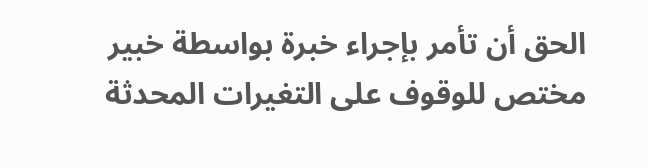الحق أن تأمر بإجراء خبرة بواسطة خبير مختص للوقوف على التغيرات المحدثة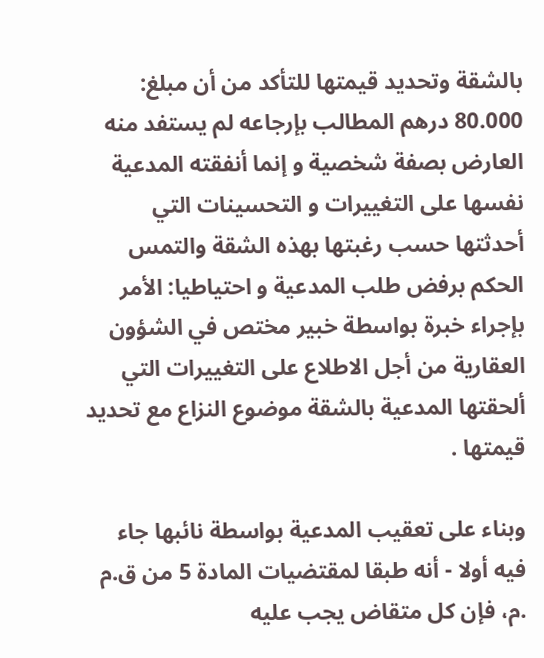بالشقة وتحديد قيمتها للتأكد من أن مبلغ: 80.000 درهم المطالب بإرجاعه لم يستفد منه العارض بصفة شخصية و إنما أنفقته المدعية نفسها على التغييرات و التحسينات التي أحدثتها حسب رغبتها بهذه الشقة والتمس الحكم برفض طلب المدعية و احتياطيا: الأمر بإجراء خبرة بواسطة خبير مختص في الشؤون العقارية من أجل الاطلاع على التغييرات التي ألحقتها المدعية بالشقة موضوع النزاع مع تحديد قيمتها .

وبناء على تعقيب المدعية بواسطة نائبها جاء فيه أولا - أنه طبقا لمقتضيات المادة 5 من ق.م .م، فإن كل متقاض يجب عليه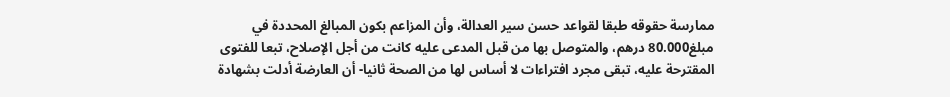ممارسة حقوقه طبقا لقواعد حسن سير العدالة، وأن المزاعم بكون المبالغ المحددة في مبلغ80.000 درهم، والمتوصل بها من قبل المدعى عليه كانت من أجل الإصلاح، تبعا للفتوى المقترحة عليه، تبقى مجرد افتراءات لا أساس لها من الصحة ثانيا- أن العارضة أدلت بشهادة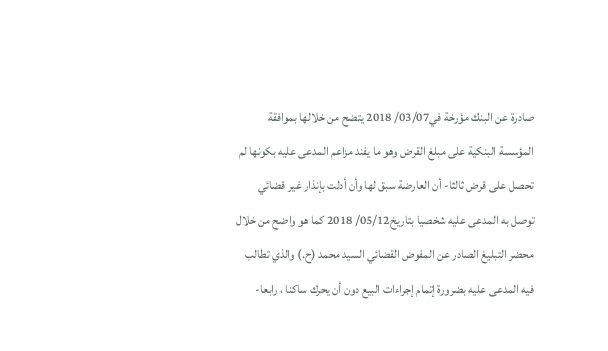صادرة عن البنك مؤرخة في03/07/ 2018 يتضح من خلالها بموافقة المؤسسة البنكية على مبلغ القرض وهو ما يفند مزاعم المدعى عليه بكونها لم تحصل على قرض ثالثا- أن العارضة سبق لها وأن أدلت بإنذار غير قضائي توصل به المدعى عليه شخصيا بتاریخ05/12/ 2018 كما هو واضح من خلال محضر التبليغ الصادر عن المفوض القضائي السيد محمد (ح.) والذي تطالب فيه المدعى عليه بضرورة إتمام إجراءات البيع دون أن يحرك ساکنا ، رابعا-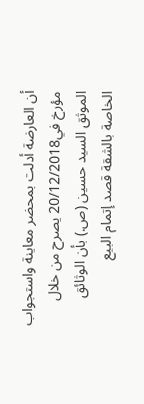أن العارضة أدلت بمحضر معاينة واستجواب مؤرخ في20/12/2018 يصرح من خلال الموثق السيد حسين (ص.) بأن الوثائق الخاصة بالشقة قصد إتمام البيع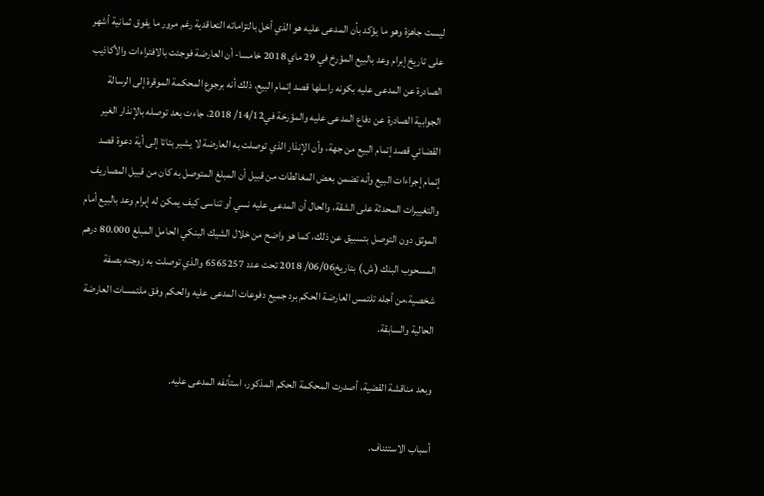لیست جاهزة وهو ما يؤكد بأن المدعى عليه هو الذي أخل بالتزاماته التعاقدية رغم مرور ما يفوق ثمانية أشهر على تاريخ إبرام وعد بالبيع المؤرخ في 29 ماي 2018 خامسا- أن العارضة فوجئت بالافتراءات والأكاذيب الصادرة عن المدعى عليه بكونه راسلها قصد إتمام البيع، ذلك أنه برجوع المحكمة الموقرة إلى الرسالة الجوابية الصادرة عن دفاع المدعى عليه والمؤرخة في14/12/ 2018، جاءت بعد توصله بالإنذار الغير القضائي قصد إتمام البيع من جهة، وأن الإنذار الذي توصلت به العارضة لا يشير بتاتا إلى أية دعوة قصد إتمام إجراءات البيع وأنه تضمن بعض المغالطات من قبيل أن المبلغ المتوصل به كان من قبيل المصاريف والتغييرات المحدثة على الشقة، والحال أن المدعى عليه نسي أو تناسى كيف يمكن له إبرام وعد بالبيع أمام الموثق دون التوصل بتسبيق عن ذلك، كما هو واضح من خلال الشيك البنكي الحامل المبلغ 80.000 درهم المسحوب البنك (ش.) بتاریخ06/06/ 2018 تحت عدد 6565257 والذي توصلت به زوجته بصفة شخصية،من أجله تلتمس العارضة الحكم برد جميع دفوعات المدعى عليه والحكم وفق ملتمسات العارضة الحالية والسابقة.

وبعد مناقشة القضية، أصدرت المحكمة الحكم المذكور، استأنفه المدعى عليه.

أسباب الاستئناف.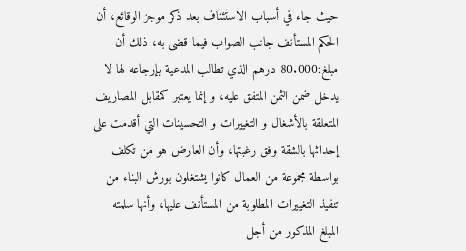حيث جاء في أسباب الاستئناف بعد ذكر موجز الوقائع، أن الحكم المستأنف جانب الصواب فيما قضى به، ذلك أن مبلغ:80.000 درهم الذي تطالب المدعية بإرجاعه لها لا يدخل ضمن الثمن المتفق عليه، و إنما يعتبر كمقابل المصاريف المتعلقة بالأشغال و التغييرات و التحسينات التي أقدمت على إحداثها بالشقة وفق رغبتها، وأن العارض هو من تكلف بواسطة مجموعة من العمال كانوا يشتغلون بورش البناء من تنفيذ التغييرات المطلوبة من المستأنف عليها، وأنها سلمته المبلغ المذكور من أجل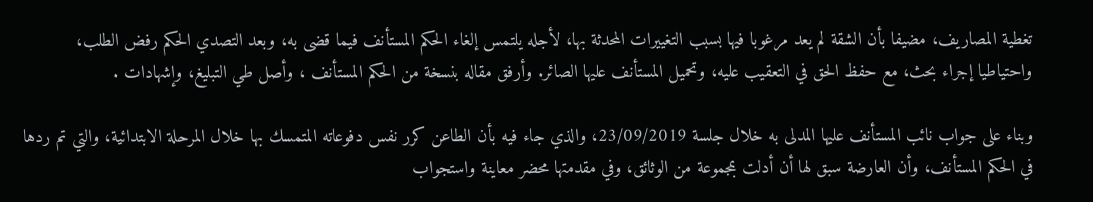تغطية المصاريف، مضيفا بأن الشقة لم يعد مرغوبا فيها بسبب التغييرات المحدثة بها، لأجله يلتمس إلغاء الحكم المستأنف فيما قضى به، وبعد التصدي الحكم رفض الطلب، واحتياطيا إجراء بحث، مع حفظ الحق في التعقيب عليه، وتحميل المستأنف عليها الصائر. وأرفق مقاله بنسخة من الحكم المستأنف ، وأصل طي التبليغ، وإشهادات .

وبناء على جواب نائب المستأنف عليها المدلى به خلال جلسة 23/09/2019، والذي جاء فيه بأن الطاعن كرر نفس دفوعاته المتمسك بها خلال المرحلة الابتدائية، والتي تم ردها في الحكم المستأنف، وأن العارضة سبق لها أن أدلت بمجموعة من الوثائق، وفي مقدمتها محضر معاينة واستجواب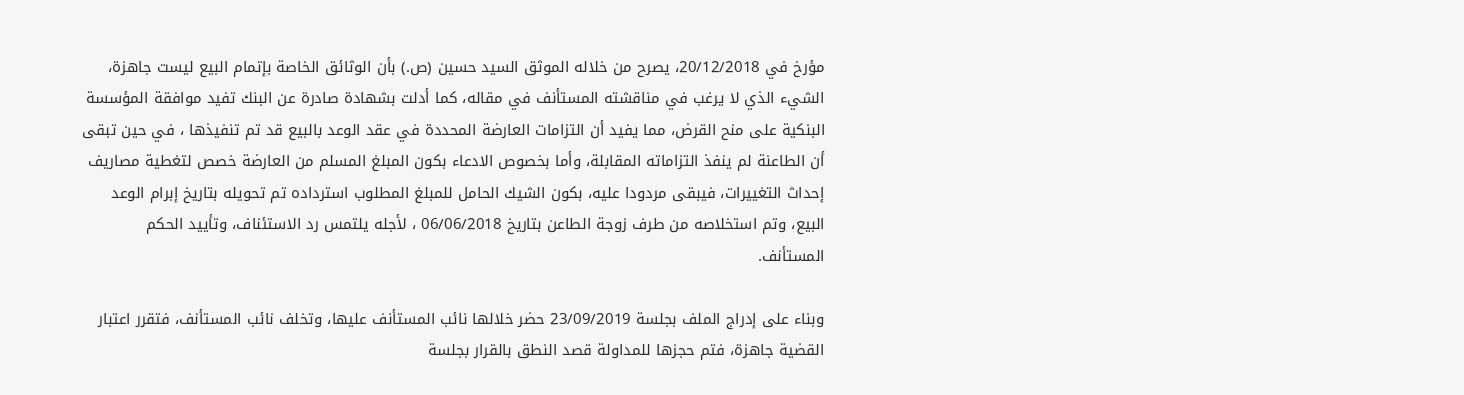مؤرخ في 20/12/2018، يصرح من خلاله الموثق السيد حسين (ص.) بأن الوثائق الخاصة بإتمام البيع ليست جاهزة، الشيء الذي لا يرغب في مناقشته المستأنف في مقاله، كما أدلت بشهادة صادرة عن البنك تفيد موافقة المؤسسة البنكية على منح القرض، مما يفيد أن التزامات العارضة المحددة في عقد الوعد بالبيع قد تم تنفيذها ، في حين تبقى أن الطاعنة لم ينفذ التزاماته المقابلة، وأما بخصوص الادعاء بكون المبلغ المسلم من العارضة خصص لتغطية مصاريف إحداث التغييرات، فيبقى مردودا عليه، بكون الشيك الحامل للمبلغ المطلوب استرداده تم تحويله بتاريخ إبرام الوعد البيع، وتم استخلاصه من طرف زوجة الطاعن بتاريخ 06/06/2018 ، لأجله يلتمس رد الاستئناف، وتأييد الحكم المستأنف.

وبناء على إدراج الملف بجلسة 23/09/2019 حضر خلالها نائب المستأنف عليها، وتخلف نائب المستأنف، فتقرر اعتبار القضية جاهزة، فتم حجزها للمداولة قصد النطق بالقرار بجلسة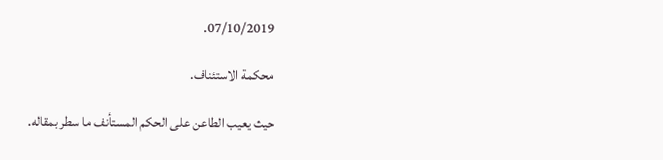07/10/2019.

محكمة الاستئناف.

حيث يعيب الطاعن على الحكم المستأنف ما سطر بمقاله.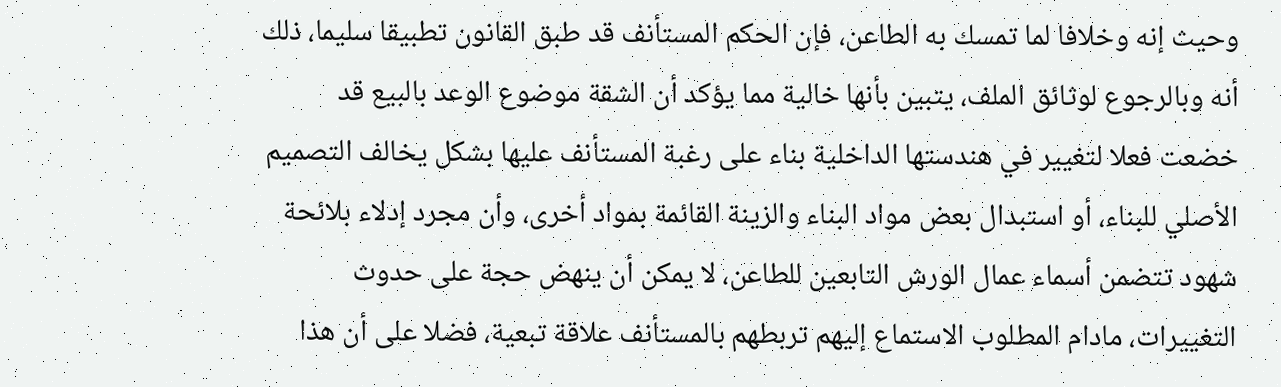وحيث إنه وخلافا لما تمسك به الطاعن، فإن الحكم المستأنف قد طبق القانون تطبيقا سليما، ذلك أنه وبالرجوع لوثائق الملف، يتبين بأنها خالية مما يؤكد أن الشقة موضوع الوعد بالبيع قد خضعت فعلا لتغيير في هندستها الداخلية بناء على رغبة المستأنف عليها بشكل يخالف التصميم الأصلي للبناء، أو استبدال بعض مواد البناء والزينة القائمة بمواد أخرى، وأن مجرد إدلاء بلائحة شهود تتضمن أسماء عمال الورش التابعين للطاعن، لا يمكن أن ينهض حجة على حدوث التغييرات، مادام المطلوب الاستماع إليهم تربطهم بالمستأنف علاقة تبعية، فضلا على أن هذا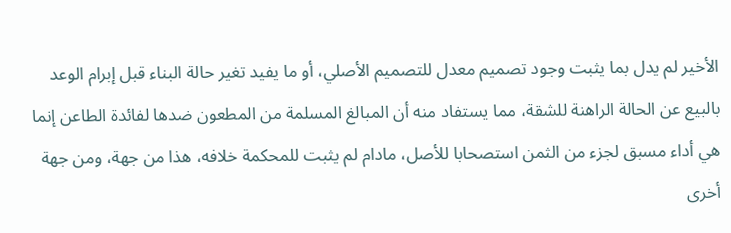الأخير لم يدل بما يثبت وجود تصميم معدل للتصميم الأصلي، أو ما يفيد تغير حالة البناء قبل إبرام الوعد بالبيع عن الحالة الراهنة للشقة، مما يستفاد منه أن المبالغ المسلمة من المطعون ضدها لفائدة الطاعن إنما هي أداء مسبق لجزء من الثمن استصحابا للأصل، مادام لم يثبت للمحكمة خلافه، هذا من جهة، ومن جهة أخرى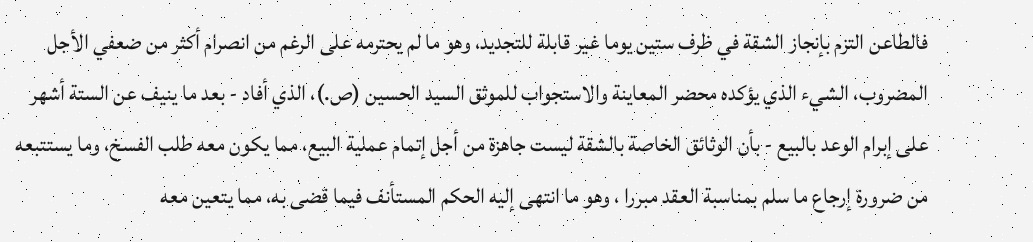فالطاعن التزم بإنجاز الشقة في ظرف ستين يوما غير قابلة للتجديد، وهو ما لم يحترمه على الرغم من انصرام أكثر من ضعفي الأجل المضروب، الشيء الذي يؤكده محضر المعاينة والاستجواب للموثق السيد الحسين (ص.)، الذي أفاد - بعد ما ينيف عن الستة أشهر على إبرام الوعد بالبيع - بأن الوثائق الخاصة بالشقة ليست جاهزة من أجل إتمام عملية البيع، مما يكون معه طلب الفسخ، وما يستتبعه من ضرورة إرجاع ما سلم بمناسبة العقد مبررا ، وهو ما انتهى إليه الحكم المستأنف فيما قضى به، مما يتعين معه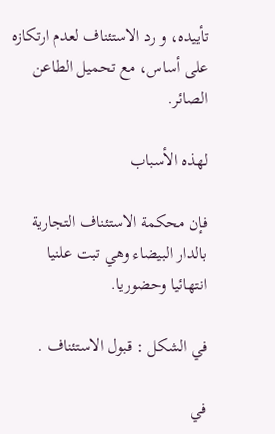تأييده، و رد الاستئناف لعدم ارتكازه على أساس، مع تحميل الطاعن الصائر.

لهذه الأسباب

فإن محكمة الاستئناف التجارية بالدار البيضاء وهي تبت علنيا انتهائيا وحضوريا.

في الشكل : قبول الاستئناف .

في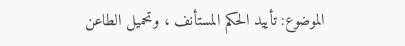الموضوع: تأييد الحكم المستأنف ، وتحميل الطاعن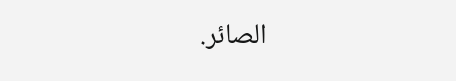الصائر.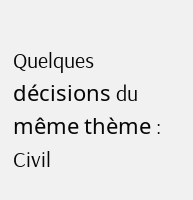Quelques décisions du même thème : Civil